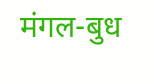मंगल-बुध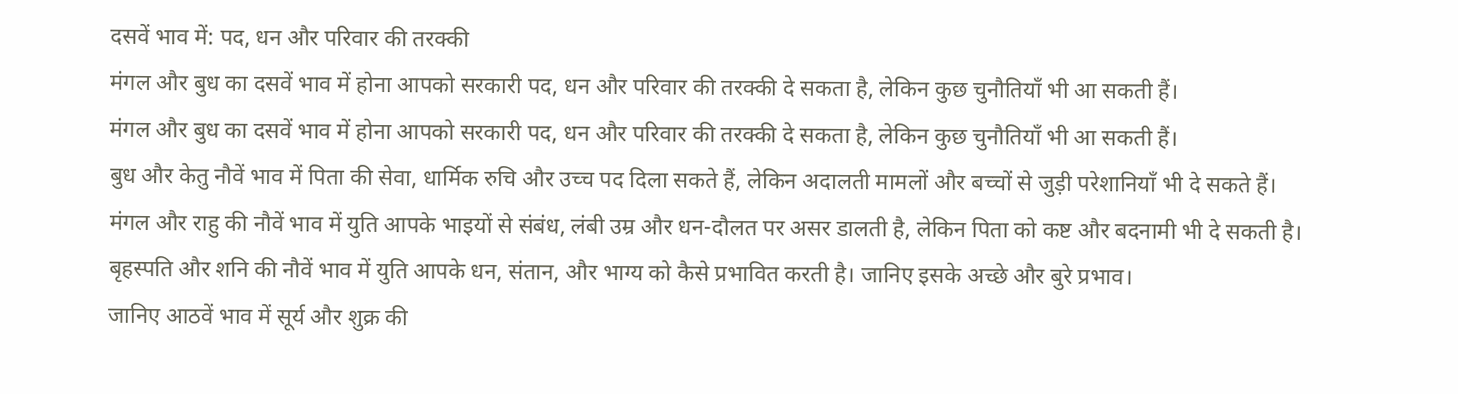दसवें भाव में: पद, धन और परिवार की तरक्की
मंगल और बुध का दसवें भाव में होना आपको सरकारी पद, धन और परिवार की तरक्की दे सकता है, लेकिन कुछ चुनौतियाँ भी आ सकती हैं।
मंगल और बुध का दसवें भाव में होना आपको सरकारी पद, धन और परिवार की तरक्की दे सकता है, लेकिन कुछ चुनौतियाँ भी आ सकती हैं।
बुध और केतु नौवें भाव में पिता की सेवा, धार्मिक रुचि और उच्च पद दिला सकते हैं, लेकिन अदालती मामलों और बच्चों से जुड़ी परेशानियाँ भी दे सकते हैं।
मंगल और राहु की नौवें भाव में युति आपके भाइयों से संबंध, लंबी उम्र और धन-दौलत पर असर डालती है, लेकिन पिता को कष्ट और बदनामी भी दे सकती है।
बृहस्पति और शनि की नौवें भाव में युति आपके धन, संतान, और भाग्य को कैसे प्रभावित करती है। जानिए इसके अच्छे और बुरे प्रभाव।
जानिए आठवें भाव में सूर्य और शुक्र की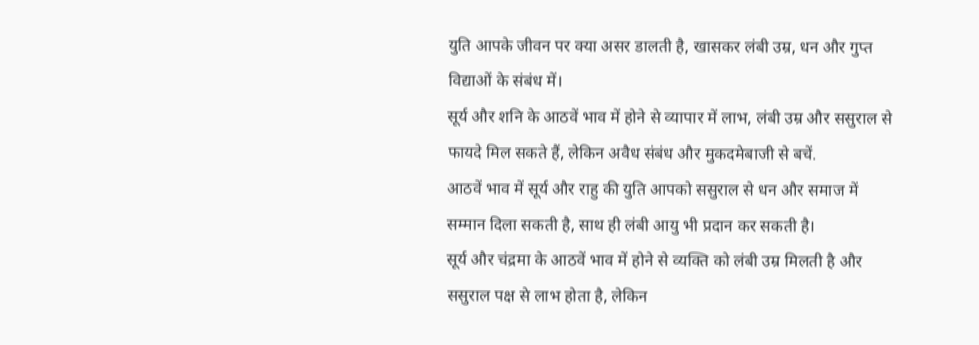युति आपके जीवन पर क्या असर डालती है, खासकर लंबी उम्र, धन और गुप्त विद्याओं के संबंध में।
सूर्य और शनि के आठवें भाव में होने से व्यापार में लाभ, लंबी उम्र और ससुराल से फायदे मिल सकते हैं, लेकिन अवैध संबंध और मुकदमेबाजी से बचें.
आठवें भाव में सूर्य और राहु की युति आपको ससुराल से धन और समाज में सम्मान दिला सकती है, साथ ही लंबी आयु भी प्रदान कर सकती है।
सूर्य और चंद्रमा के आठवें भाव में होने से व्यक्ति को लंबी उम्र मिलती है और ससुराल पक्ष से लाभ होता है, लेकिन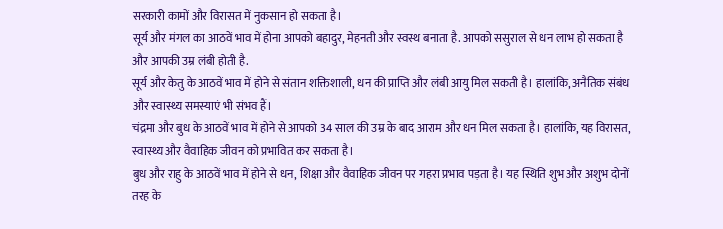सरकारी कामों और विरासत में नुकसान हो सकता है।
सूर्य और मंगल का आठवें भाव में होना आपको बहादुर, मेहनती और स्वस्थ बनाता है. आपको ससुराल से धन लाभ हो सकता है और आपकी उम्र लंबी होती है.
सूर्य और केतु के आठवें भाव में होने से संतान शक्तिशाली, धन की प्राप्ति और लंबी आयु मिल सकती है। हालांकि, अनैतिक संबंध और स्वास्थ्य समस्याएं भी संभव हैं।
चंद्रमा और बुध के आठवें भाव में होने से आपको 34 साल की उम्र के बाद आराम और धन मिल सकता है। हालांकि, यह विरासत, स्वास्थ्य और वैवाहिक जीवन को प्रभावित कर सकता है।
बुध और राहु के आठवें भाव में होने से धन, शिक्षा और वैवाहिक जीवन पर गहरा प्रभाव पड़ता है। यह स्थिति शुभ और अशुभ दोनों तरह के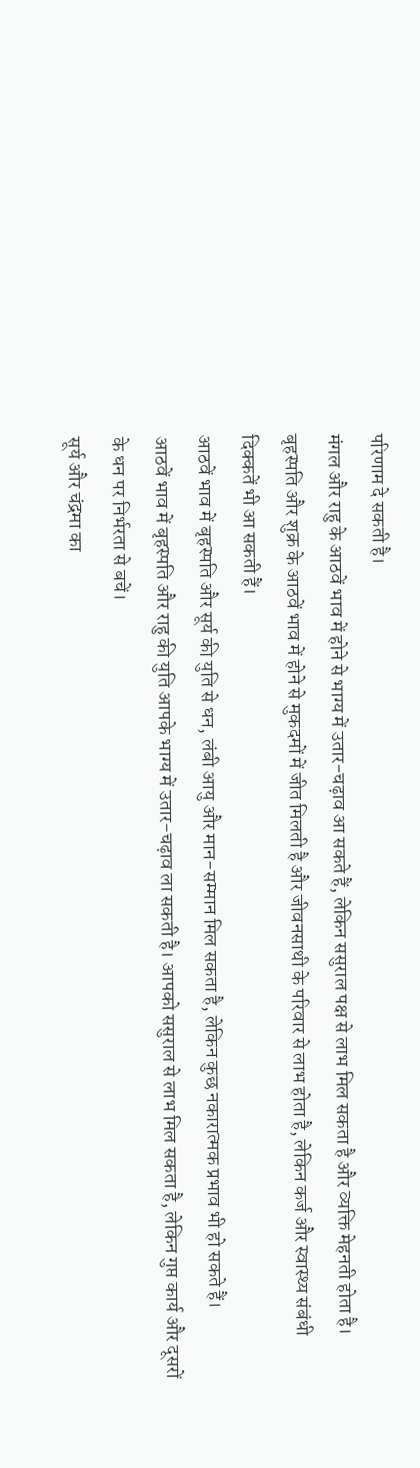परिणाम दे सकती है।
मंगल और राहु के आठवें भाव में होने से भाग्य में उतार-चढ़ाव आ सकते हैं, लेकिन ससुराल पक्ष से लाभ मिल सकता है और व्यक्ति मेहनती होता है।
बृहस्पति और शुक्र के आठवें भाव में होने से मुकदमों में जीत मिलती है और जीवनसाथी के परिवार से लाभ होता है, लेकिन कर्ज और स्वास्थ्य संबंधी दिक्कतें भी आ सकती हैं।
आठवें भाव में बृहस्पति और सूर्य की युति से धन, लंबी आयु और मान-सम्मान मिल सकता है, लेकिन कुछ नकारात्मक प्रभाव भी हो सकते हैं।
आठवें भाव में बृहस्पति और राहु की युति आपके भाग्य में उतार-चढ़ाव ला सकती है। आपको ससुराल से लाभ मिल सकता है, लेकिन गुप्त कार्य और दूसरों के धन पर निर्भरता से बचें।
सूर्य और चंद्रमा का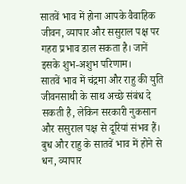सातवें भाव में होना आपके वैवाहिक जीवन, व्यापार और ससुराल पक्ष पर गहरा प्रभाव डाल सकता है। जानें इसके शुभ-अशुभ परिणाम।
सातवें भाव में चंद्रमा और राहु की युति जीवनसाथी के साथ अच्छे संबंध दे सकती है, लेकिन सरकारी नुकसान और ससुराल पक्ष से दूरियां संभव हैं।
बुध और राहु के सातवें भाव में होने से धन, व्यापार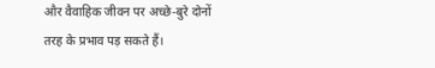और वैवाहिक जीवन पर अच्छे-बुरे दोनों तरह के प्रभाव पड़ सकते हैं।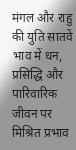मंगल और राहु की युति सातवें भाव में धन, प्रसिद्धि और पारिवारिक जीवन पर मिश्रित प्रभाव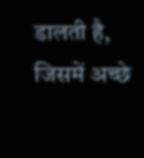डालती है, जिसमें अच्छे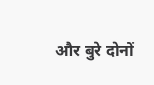और बुरे दोनों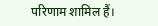परिणाम शामिल हैं।